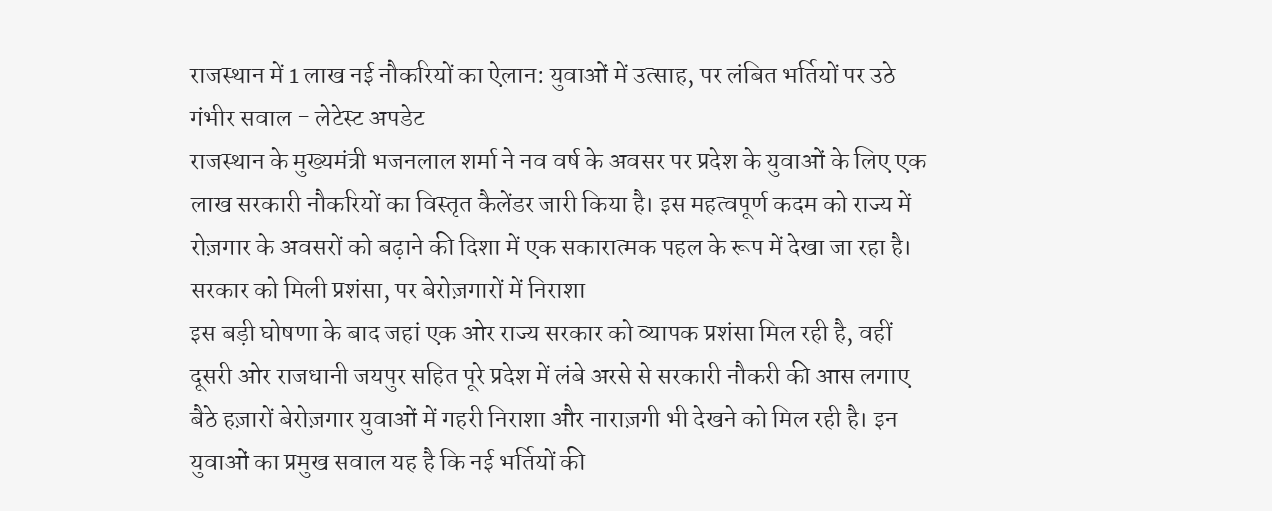राजस्थान में 1 लाख नई नौकरियों का ऐलान: युवाओं में उत्साह, पर लंबित भर्तियों पर उठे गंभीर सवाल - लेटेस्ट अपडेट
राजस्थान के मुख्यमंत्री भजनलाल शर्मा ने नव वर्ष के अवसर पर प्रदेश के युवाओं के लिए एक लाख सरकारी नौकरियों का विस्तृत कैलेंडर जारी किया है। इस महत्वपूर्ण कदम को राज्य में रोज़गार के अवसरों को बढ़ाने की दिशा में एक सकारात्मक पहल के रूप में देखा जा रहा है।
सरकार को मिली प्रशंसा, पर बेरोज़गारों में निराशा
इस बड़ी घोषणा के बाद जहां एक ओर राज्य सरकार को व्यापक प्रशंसा मिल रही है, वहीं दूसरी ओर राजधानी जयपुर सहित पूरे प्रदेश में लंबे अरसे से सरकारी नौकरी की आस लगाए बैठे हज़ारों बेरोज़गार युवाओं में गहरी निराशा और नाराज़गी भी देखने को मिल रही है। इन युवाओं का प्रमुख सवाल यह है कि नई भर्तियों की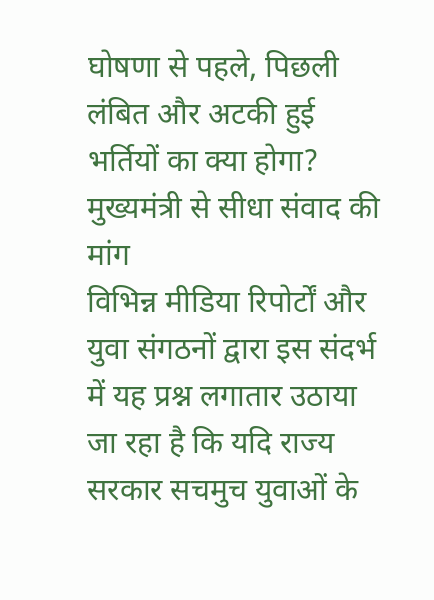घोषणा से पहले, पिछली लंबित और अटकी हुई भर्तियों का क्या होगा?
मुख्यमंत्री से सीधा संवाद की मांग
विभिन्न मीडिया रिपोर्टों और युवा संगठनों द्वारा इस संदर्भ में यह प्रश्न लगातार उठाया जा रहा है कि यदि राज्य सरकार सचमुच युवाओं के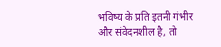भविष्य के प्रति इतनी गंभीर और संवेदनशील है, तो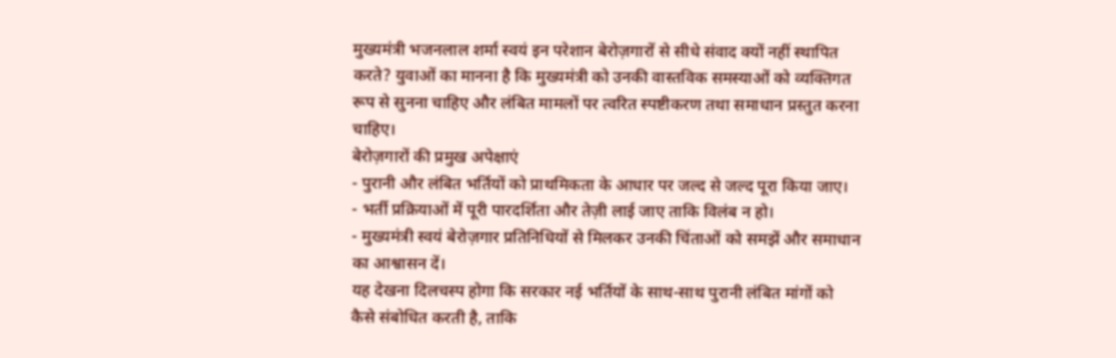मुख्यमंत्री भजनलाल शर्मा स्वयं इन परेशान बेरोज़गारों से सीधे संवाद क्यों नहीं स्थापित करते? युवाओं का मानना है कि मुख्यमंत्री को उनकी वास्तविक समस्याओं को व्यक्तिगत रूप से सुनना चाहिए और लंबित मामलों पर त्वरित स्पष्टीकरण तथा समाधान प्रस्तुत करना चाहिए।
बेरोज़गारों की प्रमुख अपेक्षाएं
- पुरानी और लंबित भर्तियों को प्राथमिकता के आधार पर जल्द से जल्द पूरा किया जाए।
- भर्ती प्रक्रियाओं में पूरी पारदर्शिता और तेज़ी लाई जाए ताकि विलंब न हो।
- मुख्यमंत्री स्वयं बेरोज़गार प्रतिनिधियों से मिलकर उनकी चिंताओं को समझें और समाधान का आश्वासन दें।
यह देखना दिलचस्प होगा कि सरकार नई भर्तियों के साथ-साथ पुरानी लंबित मांगों को कैसे संबोधित करती है, ताकि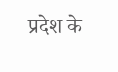प्रदेश के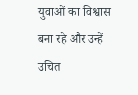युवाओं का विश्वास बना रहे और उन्हें उचित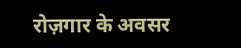रोज़गार के अवसर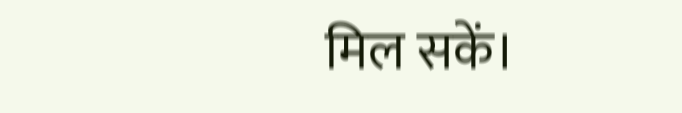मिल सकें।